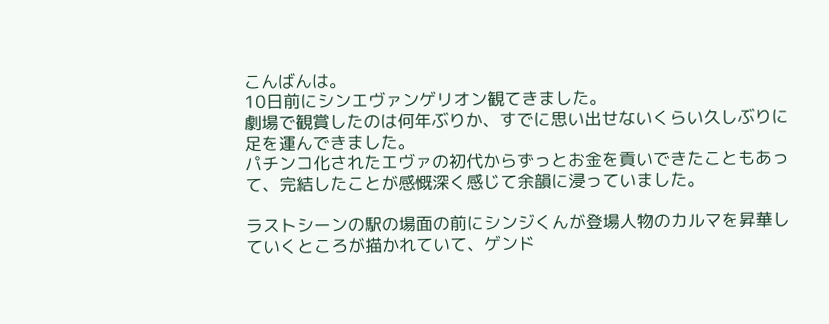こんばんは。
10日前にシンエヴァンゲリオン観てきました。
劇場で観賞したのは何年ぶりか、すでに思い出せないくらい久しぶりに足を運んできました。
パチンコ化されたエヴァの初代からずっとお金を貢いできたこともあって、完結したことが感慨深く感じて余韻に浸っていました。

ラストシーンの駅の場面の前にシンジくんが登場人物のカルマを昇華していくところが描かれていて、ゲンド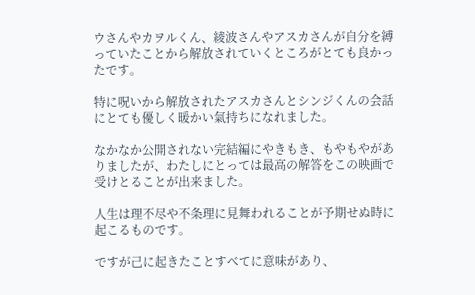ウさんやカヲルくん、綾波さんやアスカさんが自分を縛っていたことから解放されていくところがとても良かったです。

特に呪いから解放されたアスカさんとシンジくんの会話にとても優しく暖かい氣持ちになれました。

なかなか公開されない完結編にやきもき、もやもやがありましたが、わたしにとっては最高の解答をこの映画で受けとることが出来ました。

人生は理不尽や不条理に見舞われることが予期せぬ時に起こるものです。

ですが己に起きたことすべてに意味があり、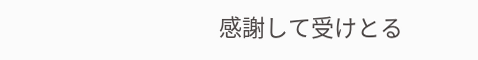感謝して受けとる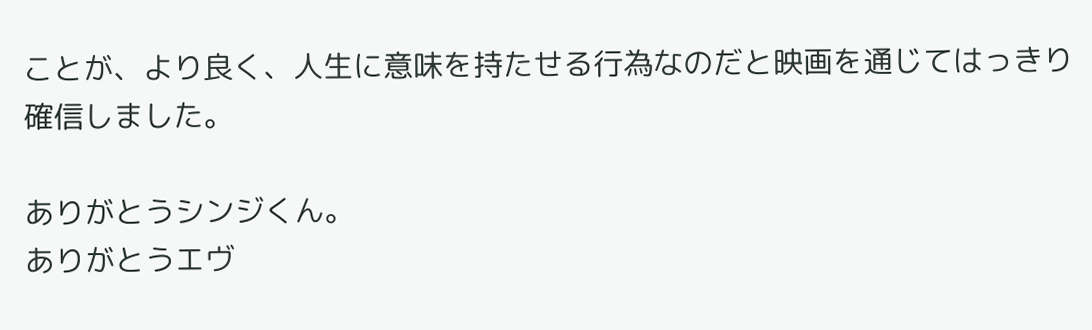ことが、より良く、人生に意味を持たせる行為なのだと映画を通じてはっきり確信しました。

ありがとうシンジくん。
ありがとうエヴ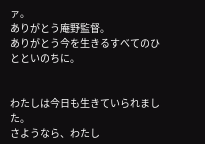ァ。
ありがとう庵野監督。
ありがとう今を生きるすべてのひとといのちに。


わたしは今日も生きていられました。
さようなら、わたし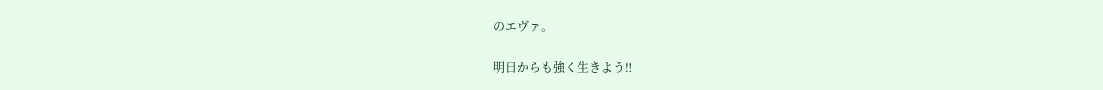のエヴァ。

明日からも強く生きよう‼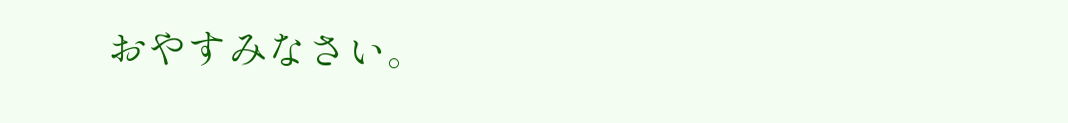おやすみなさい。